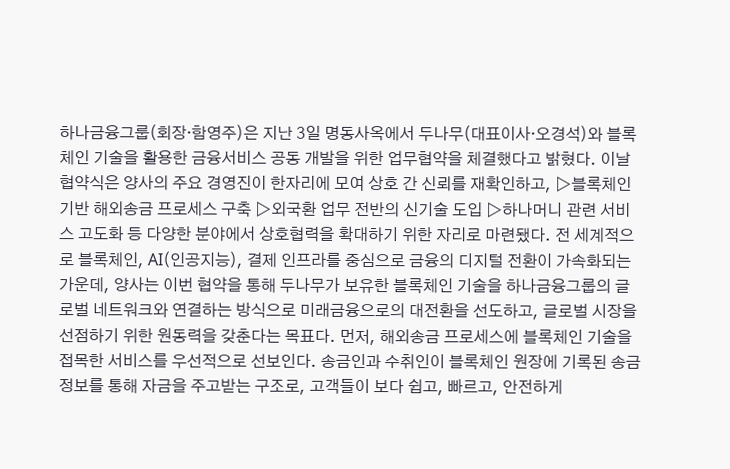하나금융그룹(회장·함영주)은 지난 3일 명동사옥에서 두나무(대표이사·오경석)와 블록체인 기술을 활용한 금융서비스 공동 개발을 위한 업무협약을 체결했다고 밝혔다. 이날 협약식은 양사의 주요 경영진이 한자리에 모여 상호 간 신뢰를 재확인하고, ▷블록체인 기반 해외송금 프로세스 구축 ▷외국환 업무 전반의 신기술 도입 ▷하나머니 관련 서비스 고도화 등 다양한 분야에서 상호협력을 확대하기 위한 자리로 마련됐다. 전 세계적으로 블록체인, AI(인공지능), 결제 인프라를 중심으로 금융의 디지털 전환이 가속화되는 가운데, 양사는 이번 협약을 통해 두나무가 보유한 블록체인 기술을 하나금융그룹의 글로벌 네트워크와 연결하는 방식으로 미래금융으로의 대전환을 선도하고, 글로벌 시장을 선점하기 위한 원동력을 갖춘다는 목표다. 먼저, 해외송금 프로세스에 블록체인 기술을 접목한 서비스를 우선적으로 선보인다. 송금인과 수취인이 블록체인 원장에 기록된 송금정보를 통해 자금을 주고받는 구조로, 고객들이 보다 쉽고, 빠르고, 안전하게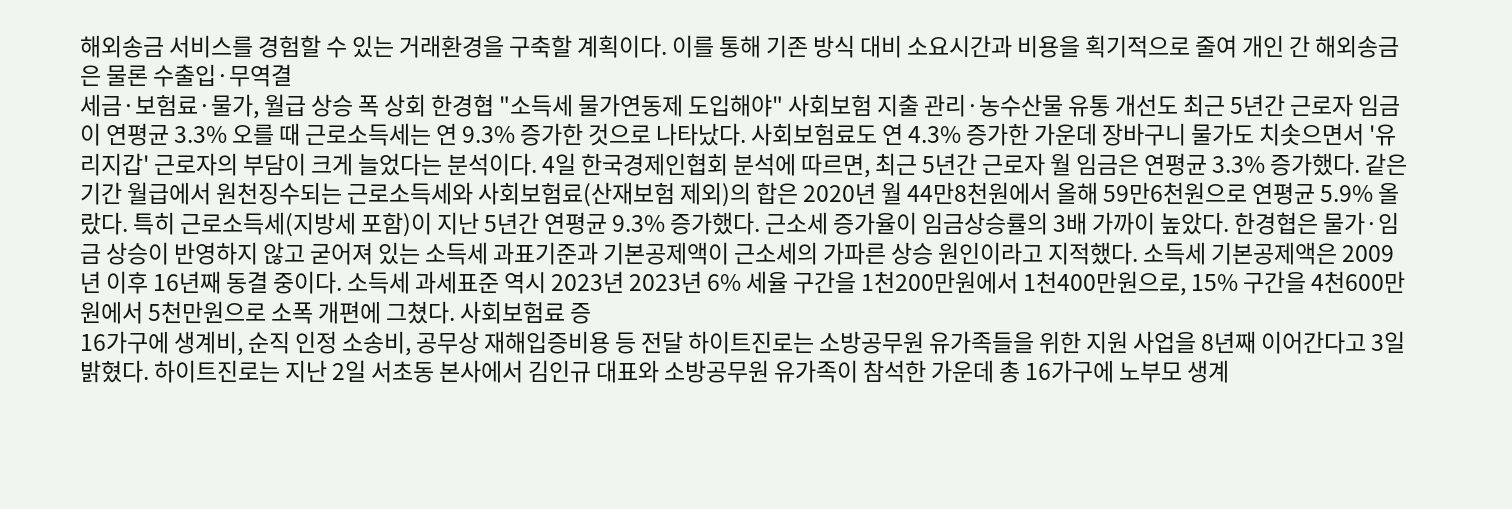해외송금 서비스를 경험할 수 있는 거래환경을 구축할 계획이다. 이를 통해 기존 방식 대비 소요시간과 비용을 획기적으로 줄여 개인 간 해외송금은 물론 수출입·무역결
세금·보험료·물가, 월급 상승 폭 상회 한경협 "소득세 물가연동제 도입해야" 사회보험 지출 관리·농수산물 유통 개선도 최근 5년간 근로자 임금이 연평균 3.3% 오를 때 근로소득세는 연 9.3% 증가한 것으로 나타났다. 사회보험료도 연 4.3% 증가한 가운데 장바구니 물가도 치솟으면서 '유리지갑' 근로자의 부담이 크게 늘었다는 분석이다. 4일 한국경제인협회 분석에 따르면, 최근 5년간 근로자 월 임금은 연평균 3.3% 증가했다. 같은 기간 월급에서 원천징수되는 근로소득세와 사회보험료(산재보험 제외)의 합은 2020년 월 44만8천원에서 올해 59만6천원으로 연평균 5.9% 올랐다. 특히 근로소득세(지방세 포함)이 지난 5년간 연평균 9.3% 증가했다. 근소세 증가율이 임금상승률의 3배 가까이 높았다. 한경협은 물가·임금 상승이 반영하지 않고 굳어져 있는 소득세 과표기준과 기본공제액이 근소세의 가파른 상승 원인이라고 지적했다. 소득세 기본공제액은 2009년 이후 16년째 동결 중이다. 소득세 과세표준 역시 2023년 2023년 6% 세율 구간을 1천200만원에서 1천400만원으로, 15% 구간을 4천600만원에서 5천만원으로 소폭 개편에 그쳤다. 사회보험료 증
16가구에 생계비, 순직 인정 소송비, 공무상 재해입증비용 등 전달 하이트진로는 소방공무원 유가족들을 위한 지원 사업을 8년째 이어간다고 3일 밝혔다. 하이트진로는 지난 2일 서초동 본사에서 김인규 대표와 소방공무원 유가족이 참석한 가운데 총 16가구에 노부모 생계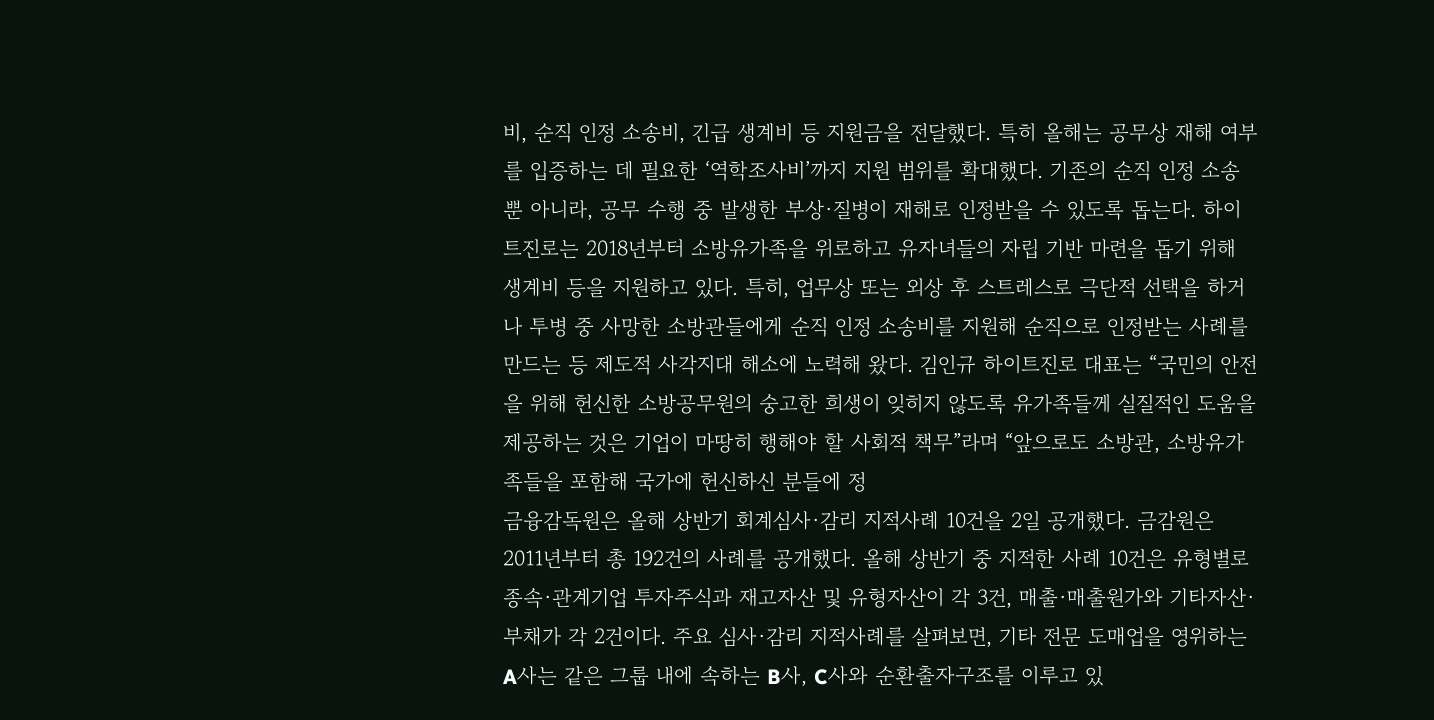비, 순직 인정 소송비, 긴급 생계비 등 지원금을 전달했다. 특히 올해는 공무상 재해 여부를 입증하는 데 필요한 ‘역학조사비’까지 지원 범위를 확대했다. 기존의 순직 인정 소송뿐 아니라, 공무 수행 중 발생한 부상·질병이 재해로 인정받을 수 있도록 돕는다. 하이트진로는 2018년부터 소방유가족을 위로하고 유자녀들의 자립 기반 마련을 돕기 위해 생계비 등을 지원하고 있다. 특히, 업무상 또는 외상 후 스트레스로 극단적 선택을 하거나 투병 중 사망한 소방관들에게 순직 인정 소송비를 지원해 순직으로 인정받는 사례를 만드는 등 제도적 사각지대 해소에 노력해 왔다. 김인규 하이트진로 대표는 “국민의 안전을 위해 헌신한 소방공무원의 숭고한 희생이 잊히지 않도록 유가족들께 실질적인 도움을 제공하는 것은 기업이 마땅히 행해야 할 사회적 책무”라며 “앞으로도 소방관, 소방유가족들을 포함해 국가에 헌신하신 분들에 정
금융감독원은 올해 상반기 회계심사·감리 지적사례 10건을 2일 공개했다. 금감원은 2011년부터 총 192건의 사례를 공개했다. 올해 상반기 중 지적한 사례 10건은 유형별로 종속·관계기업 투자주식과 재고자산 및 유형자산이 각 3건, 매출·매출원가와 기타자산·부채가 각 2건이다. 주요 심사·감리 지적사례를 살펴보면, 기타 전문 도매업을 영위하는 A사는 같은 그룹 내에 속하는 B사, C사와 순환출자구조를 이루고 있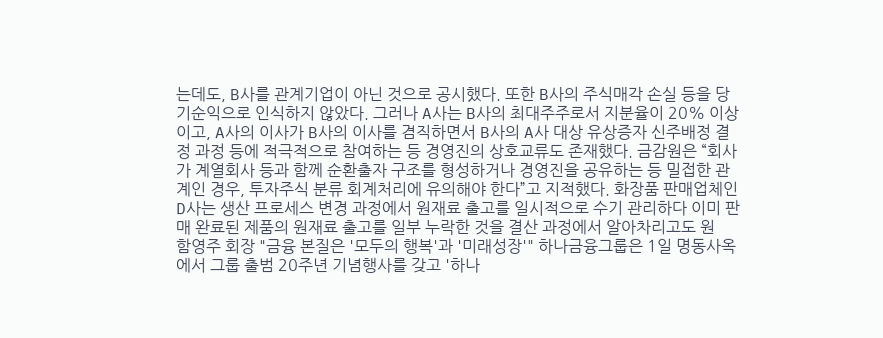는데도, B사를 관계기업이 아닌 것으로 공시했다. 또한 B사의 주식매각 손실 등을 당기순익으로 인식하지 않았다. 그러나 A사는 B사의 최대주주로서 지분율이 20% 이상이고, A사의 이사가 B사의 이사를 겸직하면서 B사의 A사 대상 유상증자 신주배정 결정 과정 등에 적극적으로 참여하는 등 경영진의 상호교류도 존재했다. 금감원은 “회사가 계열회사 등과 함께 순환출자 구조를 형성하거나 경영진을 공유하는 등 밀접한 관계인 경우, 투자주식 분류 회계처리에 유의해야 한다”고 지적했다. 화장품 판매업체인 D사는 생산 프로세스 변경 과정에서 원재료 출고를 일시적으로 수기 관리하다 이미 판매 완료된 제품의 원재료 출고를 일부 누락한 것을 결산 과정에서 알아차리고도 원
함영주 회장 "금융 본질은 '모두의 행복'과 '미래성장'" 하나금융그룹은 1일 명동사옥에서 그룹 출범 20주년 기념행사를 갖고 '하나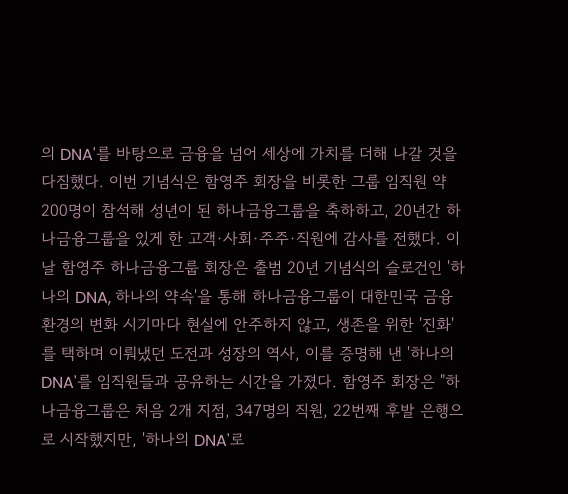의 DNA'를 바탕으로 금융을 넘어 세상에 가치를 더해 나갈 것을 다짐했다. 이번 기념식은 함영주 회장을 비롯한 그룹 임직원 약 200명이 참석해 성년이 된 하나금융그룹을 축하하고, 20년간 하나금융그룹을 있게 한 고객·사회·주주·직원에 감사를 전했다. 이날 함영주 하나금융그룹 회장은 출범 20년 기념식의 슬로건인 '하나의 DNA, 하나의 약속'을 통해 하나금융그룹이 대한민국 금융환경의 변화 시기마다 현실에 안주하지 않고, 생존을 위한 '진화'를 택하며 이뤄냈던 도전과 성장의 역사, 이를 증명해 낸 '하나의 DNA'를 임직원들과 공유하는 시간을 가졌다. 함영주 회장은 "하나금융그룹은 처음 2개 지점, 347명의 직원, 22번째 후발 은행으로 시작했지만, '하나의 DNA'로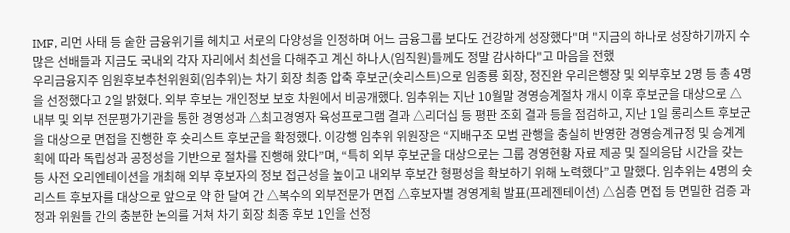IMF, 리먼 사태 등 숱한 금융위기를 헤치고 서로의 다양성을 인정하며 어느 금융그룹 보다도 건강하게 성장했다"며 "지금의 하나로 성장하기까지 수많은 선배들과 지금도 국내외 각자 자리에서 최선을 다해주고 계신 하나人(임직원)들께도 정말 감사하다"고 마음을 전했
우리금융지주 임원후보추천위원회(임추위)는 차기 회장 최종 압축 후보군(숏리스트)으로 임종룡 회장, 정진완 우리은행장 및 외부후보 2명 등 총 4명을 선정했다고 2일 밝혔다. 외부 후보는 개인정보 보호 차원에서 비공개했다. 임추위는 지난 10월말 경영승계절차 개시 이후 후보군을 대상으로 △내부 및 외부 전문평가기관을 통한 경영성과 △최고경영자 육성프로그램 결과 △리더십 등 평판 조회 결과 등을 점검하고, 지난 1일 롱리스트 후보군을 대상으로 면접을 진행한 후 숏리스트 후보군을 확정했다. 이강행 임추위 위원장은 “지배구조 모범 관행을 충실히 반영한 경영승계규정 및 승계계획에 따라 독립성과 공정성을 기반으로 절차를 진행해 왔다”며, “특히 외부 후보군을 대상으로는 그룹 경영현황 자료 제공 및 질의응답 시간을 갖는 등 사전 오리엔테이션을 개최해 외부 후보자의 정보 접근성을 높이고 내외부 후보간 형평성을 확보하기 위해 노력했다”고 말했다. 임추위는 4명의 숏리스트 후보자를 대상으로 앞으로 약 한 달여 간 △복수의 외부전문가 면접 △후보자별 경영계획 발표(프레젠테이션) △심층 면접 등 면밀한 검증 과정과 위원들 간의 충분한 논의를 거쳐 차기 회장 최종 후보 1인을 선정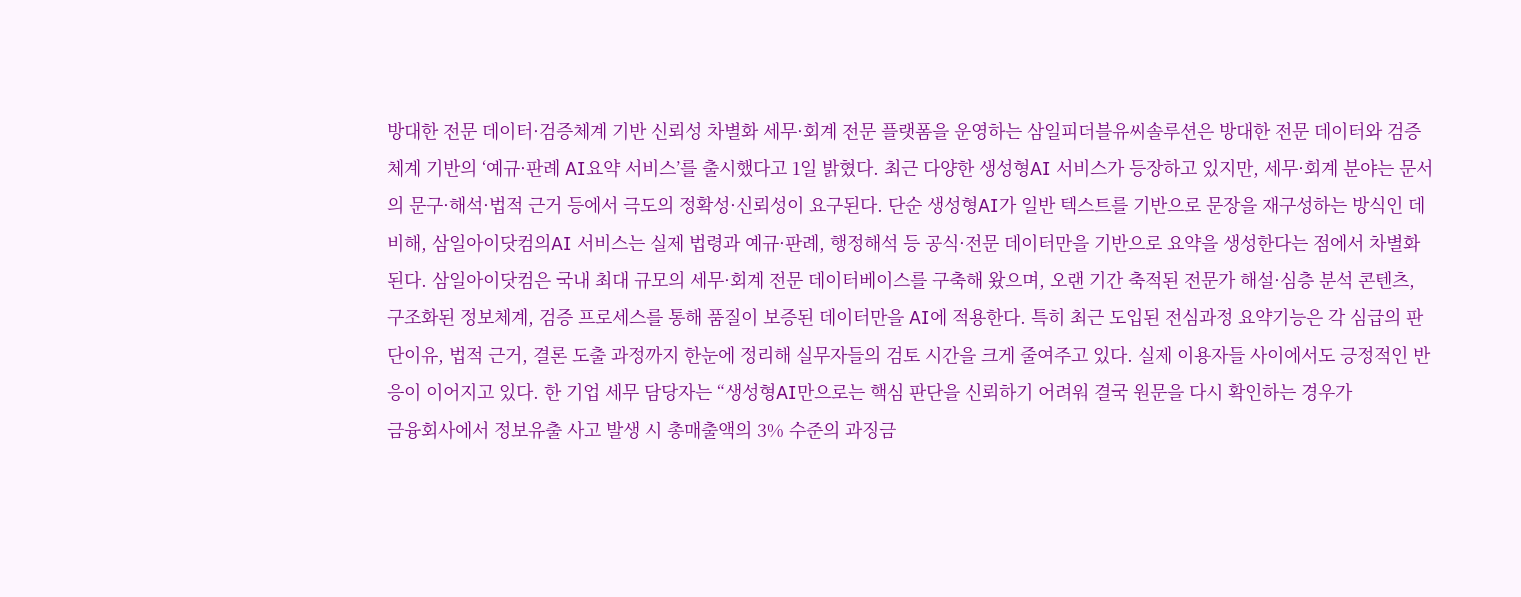방대한 전문 데이터·검증체계 기반 신뢰성 차별화 세무·회계 전문 플랫폼을 운영하는 삼일피더블유씨솔루션은 방대한 전문 데이터와 검증 체계 기반의 ‘예규·판례 AI요약 서비스’를 출시했다고 1일 밝혔다. 최근 다양한 생성형AI 서비스가 등장하고 있지만, 세무·회계 분야는 문서의 문구·해석·법적 근거 등에서 극도의 정확성·신뢰성이 요구된다. 단순 생성형AI가 일반 텍스트를 기반으로 문장을 재구성하는 방식인 데 비해, 삼일아이닷컴의AI 서비스는 실제 법령과 예규·판례, 행정해석 등 공식·전문 데이터만을 기반으로 요약을 생성한다는 점에서 차별화된다. 삼일아이닷컴은 국내 최대 규모의 세무·회계 전문 데이터베이스를 구축해 왔으며, 오랜 기간 축적된 전문가 해설·심층 분석 콘텐츠, 구조화된 정보체계, 검증 프로세스를 통해 품질이 보증된 데이터만을 AI에 적용한다. 특히 최근 도입된 전심과정 요약기능은 각 심급의 판단이유, 법적 근거, 결론 도출 과정까지 한눈에 정리해 실무자들의 검토 시간을 크게 줄여주고 있다. 실제 이용자들 사이에서도 긍정적인 반응이 이어지고 있다. 한 기업 세무 담당자는 “생성형AI만으로는 핵심 판단을 신뢰하기 어려워 결국 원문을 다시 확인하는 경우가
금융회사에서 정보유출 사고 발생 시 총매출액의 3% 수준의 과징금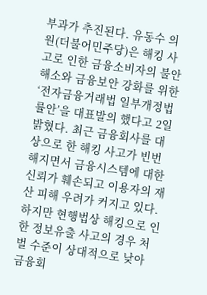부과가 추진된다. 유동수 의원(더불어민주당)은 해킹 사고로 인한 금융소비자의 불안 해소와 금융보안 강화를 위한 ‘전자금융거래법 일부개정법률안’을 대표발의 했다고 2일 밝혔다. 최근 금융회사를 대상으로 한 해킹 사고가 빈번해지면서 금융시스템에 대한 신뢰가 훼손되고 이용자의 재산 피해 우려가 커지고 있다. 하지만 현행법상 해킹으로 인한 정보유출 사고의 경우 처벌 수준이 상대적으로 낮아 금융회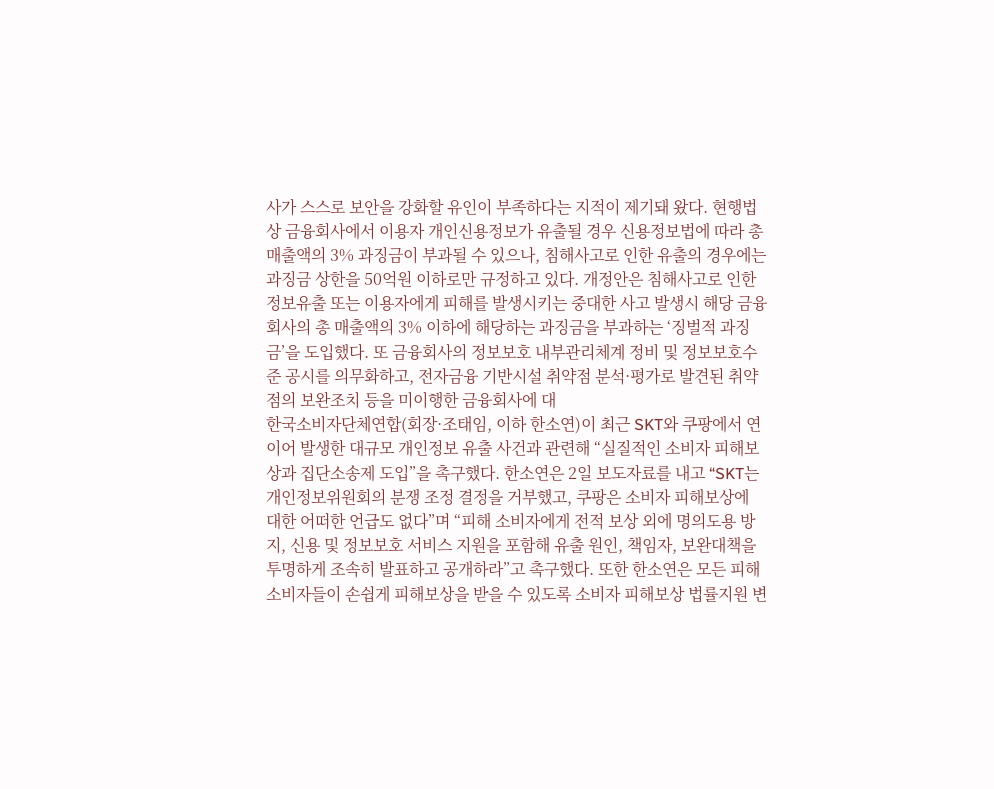사가 스스로 보안을 강화할 유인이 부족하다는 지적이 제기돼 왔다. 현행법상 금융회사에서 이용자 개인신용정보가 유출될 경우 신용정보법에 따라 총매출액의 3% 과징금이 부과될 수 있으나, 침해사고로 인한 유출의 경우에는 과징금 상한을 50억원 이하로만 규정하고 있다. 개정안은 침해사고로 인한 정보유출 또는 이용자에게 피해를 발생시키는 중대한 사고 발생시 해당 금융회사의 총 매출액의 3% 이하에 해당하는 과징금을 부과하는 ‘징벌적 과징금’을 도입했다. 또 금융회사의 정보보호 내부관리체계 정비 및 정보보호수준 공시를 의무화하고, 전자금융 기반시설 취약점 분석·평가로 발견된 취약점의 보완조치 등을 미이행한 금융회사에 대
한국소비자단체연합(회장·조태임, 이하 한소연)이 최근 SKT와 쿠팡에서 연이어 발생한 대규모 개인정보 유출 사건과 관련해 “실질적인 소비자 피해보상과 집단소송제 도입”을 촉구했다. 한소연은 2일 보도자료를 내고 “SKT는 개인정보위원회의 분쟁 조정 결정을 거부했고, 쿠팡은 소비자 피해보상에 대한 어떠한 언급도 없다”며 “피해 소비자에게 전적 보상 외에 명의도용 방지, 신용 및 정보보호 서비스 지원을 포함해 유출 원인, 책임자, 보완대책을 투명하게 조속히 발표하고 공개하라”고 촉구했다. 또한 한소연은 모든 피해 소비자들이 손쉽게 피해보상을 받을 수 있도록 소비자 피해보상 법률지원 변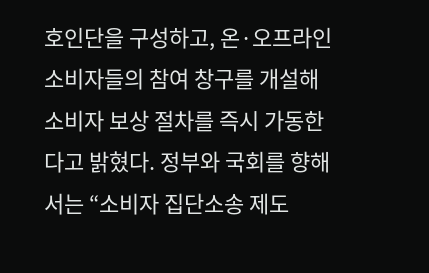호인단을 구성하고, 온·오프라인 소비자들의 참여 창구를 개설해 소비자 보상 절차를 즉시 가동한다고 밝혔다. 정부와 국회를 향해서는 “소비자 집단소송 제도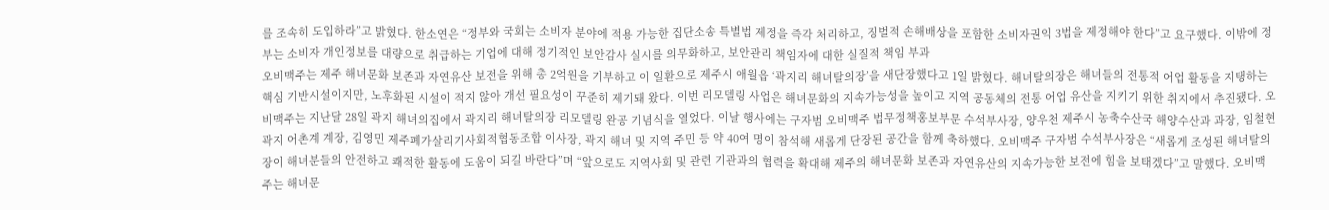를 조속히 도입하라”고 밝혔다. 한소연은 “정부와 국회는 소비자 분야에 적용 가능한 집단소송 특별법 제정을 즉각 처리하고, 징벌적 손해배상을 포함한 소비자권익 3법을 제정해야 한다”고 요구했다. 이밖에 정부는 소비자 개인정보를 대량으로 취급하는 기업에 대해 정기적인 보안감사 실시를 의무화하고, 보안관리 책임자에 대한 실질적 책임 부과
오비맥주는 제주 해녀문화 보존과 자연유산 보전을 위해 총 2억원을 기부하고 이 일환으로 제주시 애월읍 ‘곽지리 해녀탈의장’을 새단장했다고 1일 밝혔다. 해녀탈의장은 해녀들의 전통적 어업 활동을 지탱하는 핵심 기반시설이지만, 노후화된 시설이 적지 않아 개선 필요성이 꾸준히 제기돼 왔다. 이번 리모델링 사업은 해녀문화의 지속가능성을 높이고 지역 공동체의 전통 어업 유산을 지키기 위한 취지에서 추진됐다. 오비맥주는 지난달 28일 곽지 해녀의집에서 곽지리 해녀탈의장 리모델링 완공 기념식을 열었다. 이날 행사에는 구자범 오비맥주 법무정책홍보부문 수석부사장, 양우천 제주시 농축수산국 해양수산과 과장, 임철현 곽지 어촌계 계장, 김영민 제주폐가살리기사회적협동조합 이사장, 곽지 해녀 및 지역 주민 등 약 40여 명이 참석해 새롭게 단장된 공간을 함께 축하했다. 오비맥주 구자범 수석부사장은 “새롭게 조성된 해녀탈의장이 해녀분들의 안전하고 쾌적한 활동에 도움이 되길 바란다”며 “앞으로도 지역사회 및 관련 기관과의 협력을 확대해 제주의 해녀문화 보존과 자연유산의 지속가능한 보전에 힘을 보태겠다”고 말했다. 오비맥주는 해녀문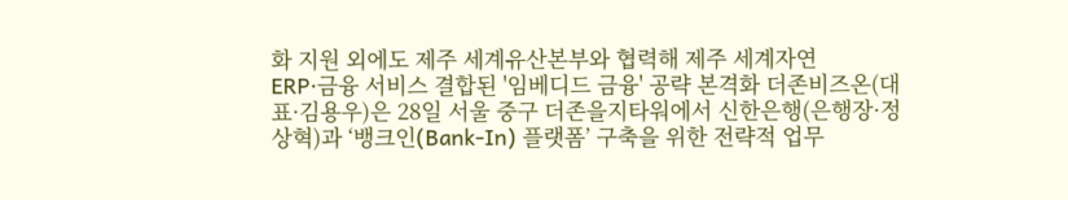화 지원 외에도 제주 세계유산본부와 협력해 제주 세계자연
ERP·금융 서비스 결합된 '임베디드 금융' 공략 본격화 더존비즈온(대표·김용우)은 28일 서울 중구 더존을지타워에서 신한은행(은행장·정상혁)과 ‘뱅크인(Bank-In) 플랫폼’ 구축을 위한 전략적 업무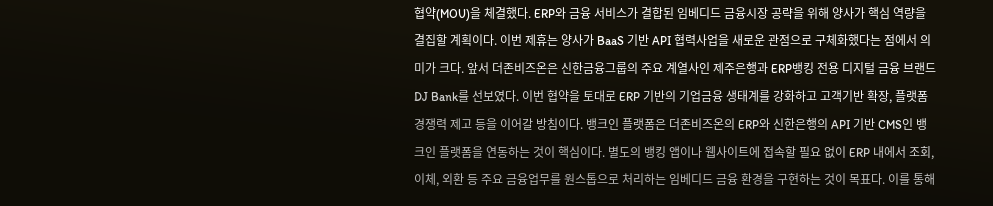협약(MOU)을 체결했다. ERP와 금융 서비스가 결합된 임베디드 금융시장 공략을 위해 양사가 핵심 역량을 결집할 계획이다. 이번 제휴는 양사가 BaaS 기반 API 협력사업을 새로운 관점으로 구체화했다는 점에서 의미가 크다. 앞서 더존비즈온은 신한금융그룹의 주요 계열사인 제주은행과 ERP뱅킹 전용 디지털 금융 브랜드 DJ Bank를 선보였다. 이번 협약을 토대로 ERP 기반의 기업금융 생태계를 강화하고 고객기반 확장, 플랫폼 경쟁력 제고 등을 이어갈 방침이다. 뱅크인 플랫폼은 더존비즈온의 ERP와 신한은행의 API 기반 CMS인 뱅크인 플랫폼을 연동하는 것이 핵심이다. 별도의 뱅킹 앱이나 웹사이트에 접속할 필요 없이 ERP 내에서 조회, 이체, 외환 등 주요 금융업무를 원스톱으로 처리하는 임베디드 금융 환경을 구현하는 것이 목표다. 이를 통해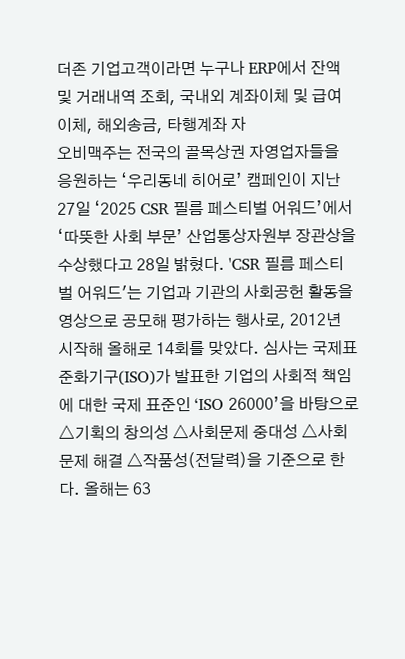더존 기업고객이라면 누구나 ERP에서 잔액 및 거래내역 조회, 국내외 계좌이체 및 급여 이체, 해외송금, 타행계좌 자
오비맥주는 전국의 골목상권 자영업자들을 응원하는 ‘우리동네 히어로’ 캠페인이 지난 27일 ‘2025 CSR 필름 페스티벌 어워드’에서 ‘따뜻한 사회 부문’ 산업통상자원부 장관상을 수상했다고 28일 밝혔다. 'CSR 필름 페스티벌 어워드'는 기업과 기관의 사회공헌 활동을 영상으로 공모해 평가하는 행사로, 2012년 시작해 올해로 14회를 맞았다. 심사는 국제표준화기구(ISO)가 발표한 기업의 사회적 책임에 대한 국제 표준인 ‘ISO 26000’을 바탕으로 △기획의 창의성 △사회문제 중대성 △사회문제 해결 △작품성(전달력)을 기준으로 한다. 올해는 63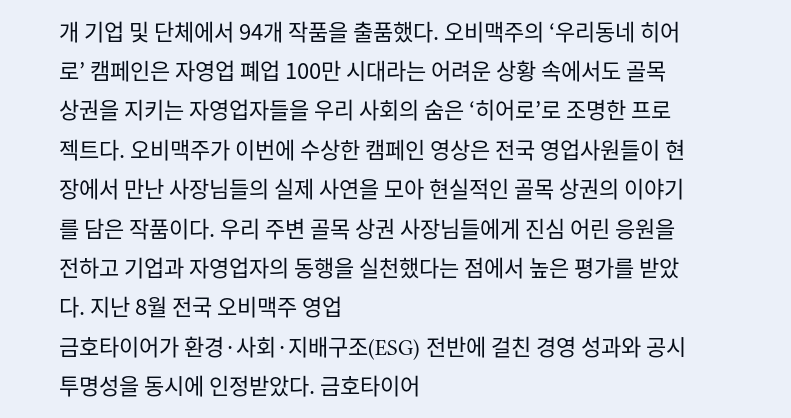개 기업 및 단체에서 94개 작품을 출품했다. 오비맥주의 ‘우리동네 히어로’ 캠페인은 자영업 폐업 100만 시대라는 어려운 상황 속에서도 골목 상권을 지키는 자영업자들을 우리 사회의 숨은 ‘히어로’로 조명한 프로젝트다. 오비맥주가 이번에 수상한 캠페인 영상은 전국 영업사원들이 현장에서 만난 사장님들의 실제 사연을 모아 현실적인 골목 상권의 이야기를 담은 작품이다. 우리 주변 골목 상권 사장님들에게 진심 어린 응원을 전하고 기업과 자영업자의 동행을 실천했다는 점에서 높은 평가를 받았다. 지난 8월 전국 오비맥주 영업
금호타이어가 환경·사회·지배구조(ESG) 전반에 걸친 경영 성과와 공시 투명성을 동시에 인정받았다. 금호타이어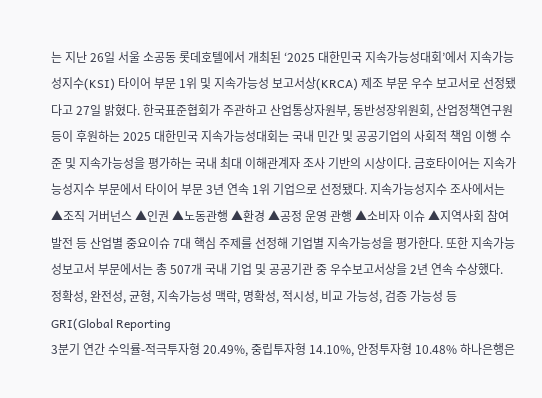는 지난 26일 서울 소공동 롯데호텔에서 개최된 ‘2025 대한민국 지속가능성대회’에서 지속가능성지수(KSI) 타이어 부문 1위 및 지속가능성 보고서상(KRCA) 제조 부문 우수 보고서로 선정됐다고 27일 밝혔다. 한국표준협회가 주관하고 산업통상자원부, 동반성장위원회, 산업정책연구원 등이 후원하는 2025 대한민국 지속가능성대회는 국내 민간 및 공공기업의 사회적 책임 이행 수준 및 지속가능성을 평가하는 국내 최대 이해관계자 조사 기반의 시상이다. 금호타이어는 지속가능성지수 부문에서 타이어 부문 3년 연속 1위 기업으로 선정됐다. 지속가능성지수 조사에서는 ▲조직 거버넌스 ▲인권 ▲노동관행 ▲환경 ▲공정 운영 관행 ▲소비자 이슈 ▲지역사회 참여 발전 등 산업별 중요이슈 7대 핵심 주제를 선정해 기업별 지속가능성을 평가한다. 또한 지속가능성보고서 부문에서는 총 507개 국내 기업 및 공공기관 중 우수보고서상을 2년 연속 수상했다. 정확성, 완전성, 균형, 지속가능성 맥락, 명확성, 적시성, 비교 가능성, 검증 가능성 등 GRI(Global Reporting
3분기 연간 수익률-적극투자형 20.49%, 중립투자형 14.10%, 안정투자형 10.48% 하나은행은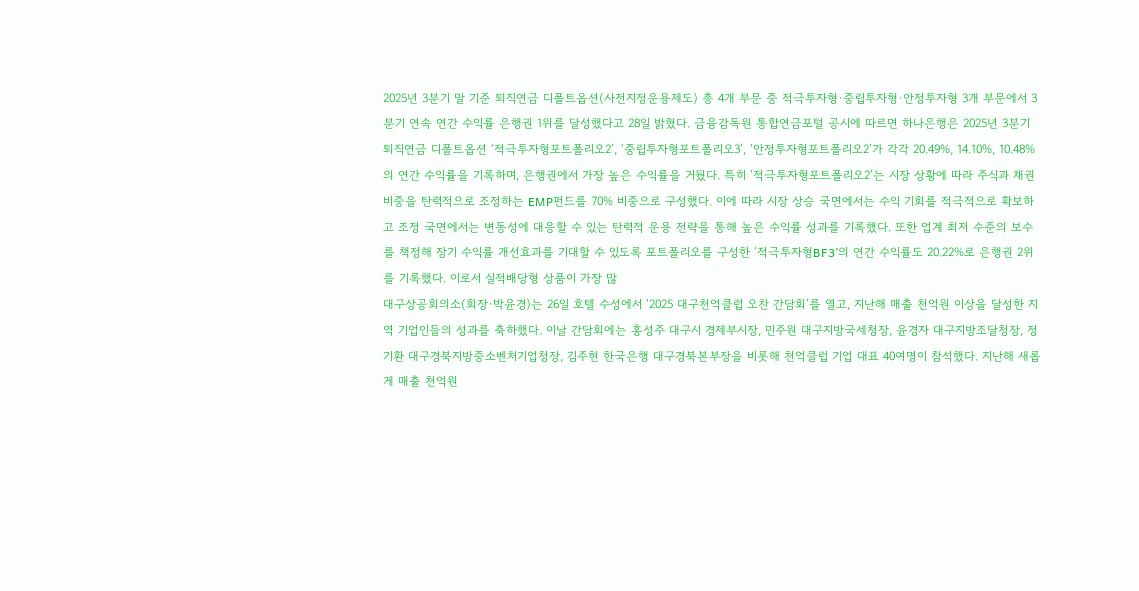2025년 3분기 말 기준 퇴직연금 디폴트옵션(사전지정운용제도) 총 4개 부문 중 적극투자형·중립투자형·안정투자형 3개 부문에서 3분기 연속 연간 수익률 은행권 1위를 달성했다고 28일 밝혔다. 금융감독원 통합연금포털 공시에 따르면 하나은행은 2025년 3분기 퇴직연금 디폴트옵션 ‘적극투자형포트폴리오2’, ‘중립투자형포트폴리오3’, ‘안정투자형포트폴리오2’가 각각 20.49%, 14.10%, 10.48%의 연간 수익률을 기록하며, 은행권에서 가장 높은 수익률을 거뒀다. 특히 ‘적극투자형포트폴리오2’는 시장 상황에 따라 주식과 채권 비중을 탄력적으로 조정하는 EMP펀드를 70% 비중으로 구성했다. 이에 따라 시장 상승 국면에서는 수익 기회를 적극적으로 확보하고 조정 국면에서는 변동성에 대응할 수 있는 탄력적 운용 전략을 통해 높은 수익률 성과를 기록했다. 또한 업계 최저 수준의 보수를 책정해 장기 수익률 개선효과를 기대할 수 있도록 포트폴리오를 구성한 ‘적극투자형BF3’의 연간 수익률도 20.22%로 은행권 2위를 기록했다. 이로서 실적배당형 상품이 가장 많
대구상공회의소(회장·박윤경)는 26일 호텔 수성에서 ‘2025 대구천억클럽 오찬 간담회’를 열고, 지난해 매출 천억원 이상을 달성한 지역 기업인들의 성과를 축하했다. 이날 간담회에는 홍성주 대구시 경제부시장, 민주원 대구지방국세청장, 윤경자 대구지방조달청장, 정기환 대구경북지방중소벤처기업청장, 김주현 한국은행 대구경북본부장을 비롯해 천억클럽 기업 대표 40여명이 참석했다. 지난해 새롭게 매출 천억원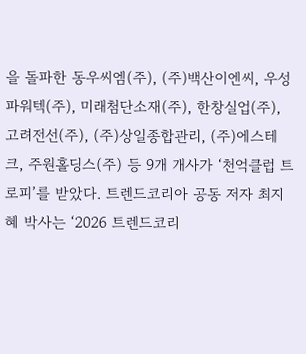을 돌파한 동우씨엠(주), (주)백산이엔씨, 우성파워텍(주), 미래첨단소재(주), 한창실업(주), 고려전선(주), (주)상일종합관리, (주)에스테크, 주원홀딩스(주) 등 9개 개사가 ‘천억클럽 트로피’를 받았다. 트렌드코리아 공동 저자 최지혜 박사는 ‘2026 트렌드코리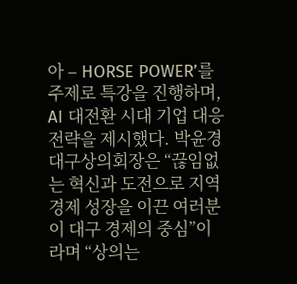아 – HORSE POWER’를 주제로 특강을 진행하며, AI 대전환 시대 기업 대응 전략을 제시했다. 박윤경 대구상의회장은 “끊임없는 혁신과 도전으로 지역경제 성장을 이끈 여러분이 대구 경제의 중심”이라며 “상의는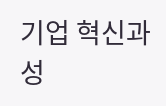기업 혁신과 성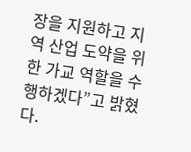장을 지원하고 지역 산업 도약을 위한 가교 역할을 수행하겠다”고 밝혔다.